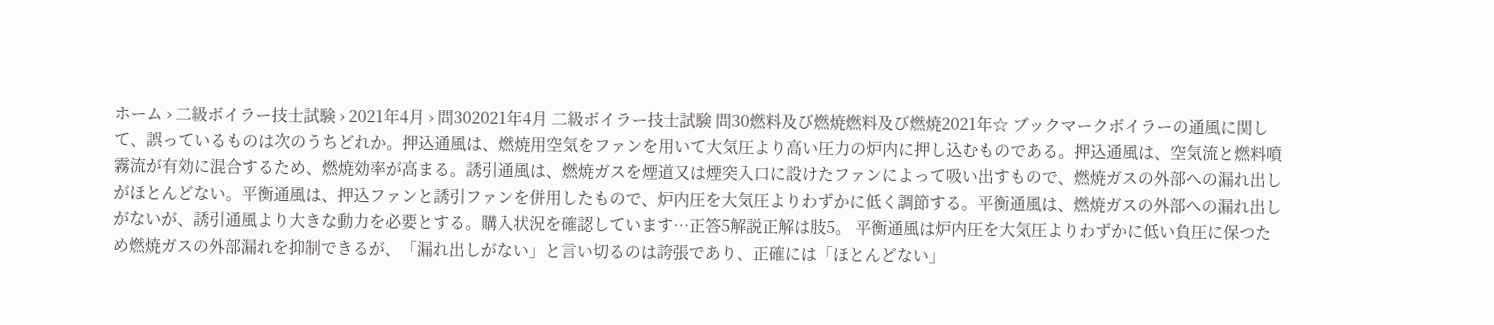ホーム › 二級ボイラー技士試験 › 2021年4月 › 問302021年4月 二級ボイラー技士試験 問30燃料及び燃焼燃料及び燃焼2021年☆ ブックマークボイラーの通風に関して、誤っているものは次のうちどれか。押込通風は、燃焼用空気をファンを用いて大気圧より高い圧力の炉内に押し込むものである。押込通風は、空気流と燃料噴霧流が有効に混合するため、燃焼効率が高まる。誘引通風は、燃焼ガスを煙道又は煙突入口に設けたファンによって吸い出すもので、燃焼ガスの外部への漏れ出しがほとんどない。平衡通風は、押込ファンと誘引ファンを併用したもので、炉内圧を大気圧よりわずかに低く調節する。平衡通風は、燃焼ガスの外部への漏れ出しがないが、誘引通風より大きな動力を必要とする。購入状況を確認しています…正答5解説正解は肢5。 平衡通風は炉内圧を大気圧よりわずかに低い負圧に保つため燃焼ガスの外部漏れを抑制できるが、「漏れ出しがない」と言い切るのは誇張であり、正確には「ほとんどない」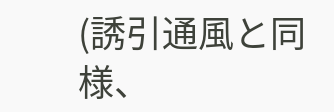(誘引通風と同様、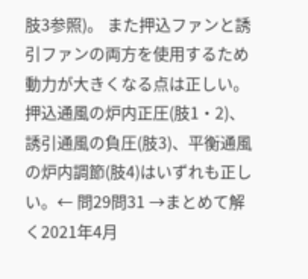肢3参照)。 また押込ファンと誘引ファンの両方を使用するため動力が大きくなる点は正しい。 押込通風の炉内正圧(肢1・2)、誘引通風の負圧(肢3)、平衡通風の炉内調節(肢4)はいずれも正しい。← 問29問31 →まとめて解く2021年4月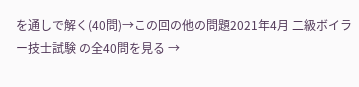を通しで解く(40問)→この回の他の問題2021年4月 二級ボイラー技士試験 の全40問を見る →